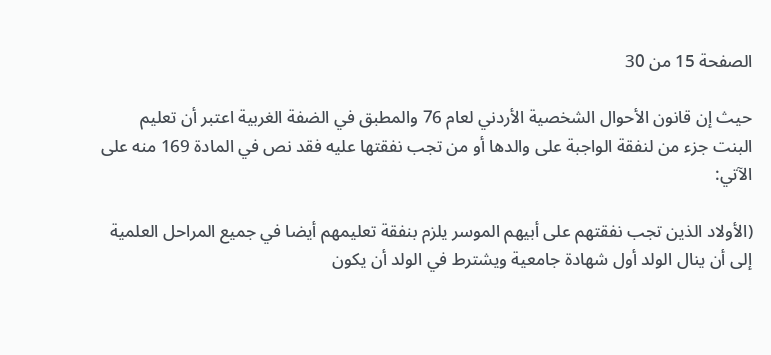الصفحة 15 من 30

حيث إن قانون الأحوال الشخصية الأردني لعام 76 والمطبق في الضفة الغربية اعتبر أن تعليم البنت جزء من لنفقة الواجبة على والدها أو من تجب نفقتها عليه فقد نص في المادة 169 منه على الآتي:

(الأولاد الذين تجب نفقتهم على أبيهم الموسر يلزم بنفقة تعليمهم أيضا في جميع المراحل العلمية إلى أن ينال الولد أول شهادة جامعية ويشترط في الولد أن يكون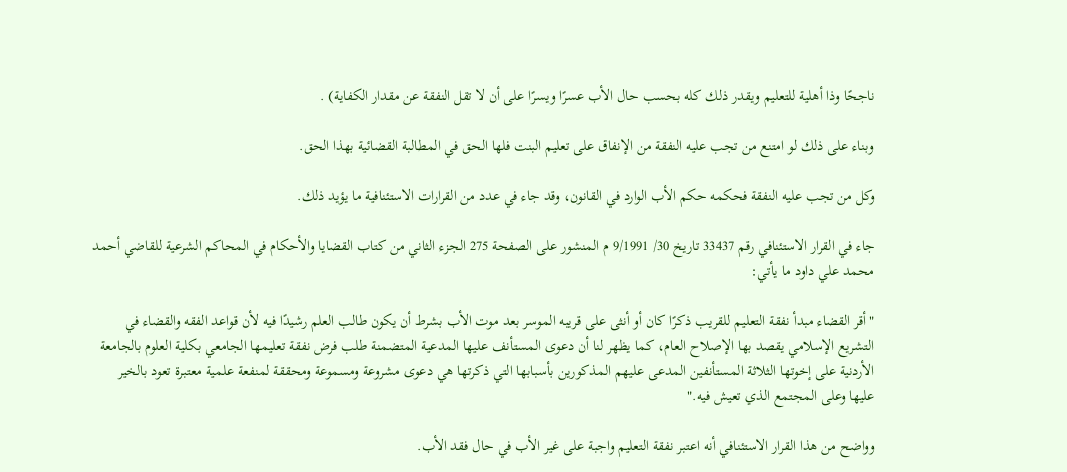ناجحًا وذا أهلية للتعليم ويقدر ذلك كله بحسب حال الأب عسرًا ويسرًا على أن لا تقل النفقة عن مقدار الكفاية) .

وبناء على ذلك لو امتنع من تجب عليه النفقة من الإنفاق على تعليم البنت فلها الحق في المطالبة القضائية بهذا الحق.

وكل من تجب عليه النفقة فحكمه حكم الأب الوارد في القانون، وقد جاء في عدد من القرارات الاستئنافية ما يؤيد ذلك.

جاء في القرار الاستئنافي رقم 33437 تاريخ 30/ 9/1991 م المنشور على الصفحة 275 الجزء الثاني من كتاب القضايا والأحكام في المحاكم الشرعية للقاضي أحمد محمد علي داود ما يأتي:

"أقر القضاء مبدأ نفقة التعليم للقريب ذكرًا كان أو أنثى على قريبه الموسر بعد موت الأب بشرط أن يكون طالب العلم رشيدًا فيه لأن قواعد الفقه والقضاء في التشريع الإسلامي يقصد بها الإصلاح العام، كما يظهر لنا أن دعوى المستأنف عليها المدعية المتضمنة طلب فرض نفقة تعليمها الجامعي بكلية العلوم بالجامعة الأردنية على إخوتها الثلاثة المستأنفين المدعى عليهم المذكورين بأسبابها التي ذكرتها هي دعوى مشروعة ومسموعة ومحققة لمنفعة علمية معتبرة تعود بالخير عليها وعلى المجتمع الذي تعيش فيه."

وواضح من هذا القرار الاستئنافي أنه اعتبر نفقة التعليم واجبة على غير الأب في حال فقد الأب.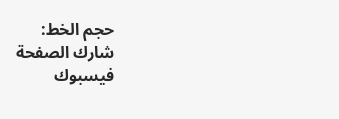حجم الخط:
شارك الصفحة
فيسبوك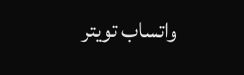واتساب تويتر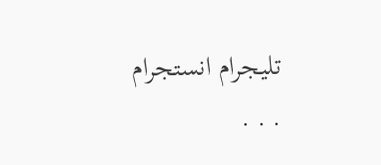تليجرام انستجرام
. . .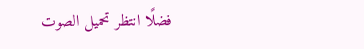فضلًا انتظر تحميل الصوت